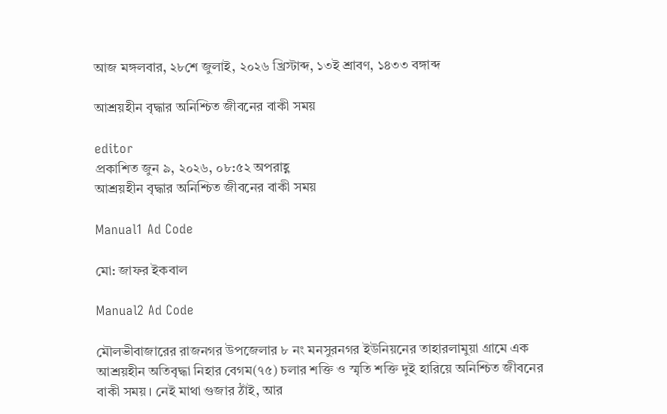আজ মঙ্গলবার, ২৮শে জুলাই, ২০২৬ খ্রিস্টাব্দ, ১৩ই শ্রাবণ, ১৪৩৩ বঙ্গাব্দ

আশ্রয়হীন বৃদ্ধার অনিশ্চিত জীবনের বাকী সময়

editor
প্রকাশিত জুন ৯, ২০২৬, ০৮:৫২ অপরাহ্ণ
আশ্রয়হীন বৃদ্ধার অনিশ্চিত জীবনের বাকী সময়

Manual1 Ad Code

মো: জাফর ইকবাল

Manual2 Ad Code

মৌলভীবাজারের রাজনগর উপজেলার ৮ নং মনসুরনগর ইউনিয়নের তাহারলামুয়া গ্রামে এক আশ্রয়হীন অতিবৃদ্ধা নিহার বেগম(৭৫) চলার শক্তি ও স্মৃতি শক্তি দুই হারিয়ে অনিশ্চিত জীবনের বাকী সময়। নেই মাথা গুজার ঠাঁই, আর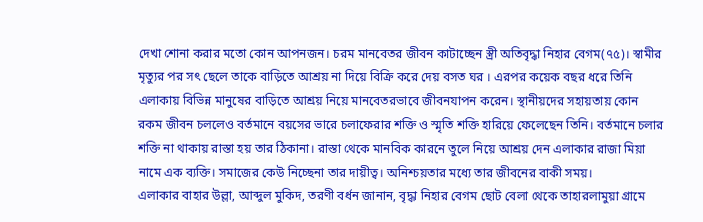দেখা শোনা করার মতো কোন আপনজন। চরম মানবেতর জীবন কাটাচ্ছেন স্ত্রী অতিবৃদ্ধা নিহার বেগম(৭৫)। স্বামীর মৃত্যুর পর সৎ ছেলে তাকে বাড়িতে আশ্রয় না দিয়ে বিক্রি করে দেয় বসত ঘর । এরপর কয়েক বছর ধরে তিনি এলাকায় বিভিন্ন মানুষের বাড়িতে আশ্রয় নিয়ে মানবেতরভাবে জীবনযাপন করেন। স্থানীয়দের সহায়তায় কোন রকম জীবন চললেও বর্তমানে বয়সের ভারে চলাফেরার শক্তি ও স্মৃতি শক্তি হারিয়ে ফেলেছেন তিনি। বর্তমানে চলার শক্তি না থাকায় রাস্তা হয় তার ঠিকানা। রাস্তা থেকে মানবিক কারনে তুলে নিয়ে আশ্রয় দেন এলাকার রাজা মিয়া নামে এক ব্যক্তি। সমাজের কেউ নিচ্ছেনা তার দায়ীত্ব। অনিশ্চয়তার মধ্যে তার জীবনের বাকী সময়।
এলাকার বাহার উল্লা, আব্দুল মুকিদ, তরণী বর্ধন জানান, বৃদ্ধা নিহার বেগম ছোট বেলা থেকে তাহারলামুয়া গ্রামে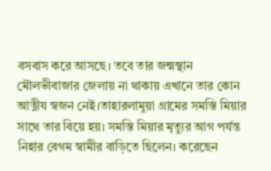বসবাস করে আসছে। তবে তার জন্মস্থান মৌলভীবাজার জেলায় না থাকায় এখানে তার কোন আত্নীয স্বজন নেই।তাহারলামুয়া গ্রামের সমস্তি মিয়ার সাথে তার বিয়ে হয়। সমস্তি মিয়ার মৃত্যুর আগ পর্যন্ত নিহার বেগম স্বামীর বাড়িতে ছিলেন। করেছেন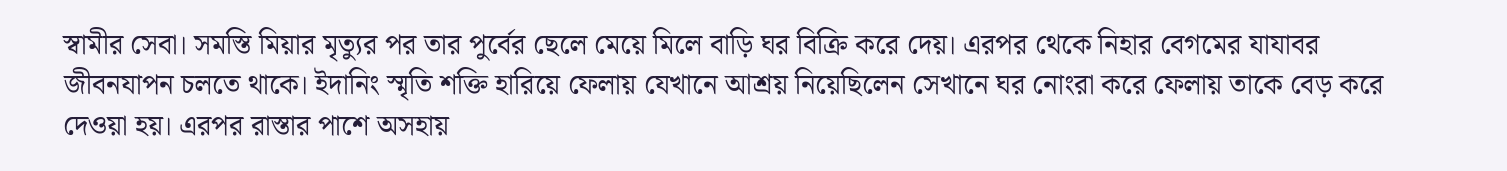স্বামীর সেবা। সমস্তি মিয়ার মৃত্যুর পর তার পুর্বের ছেলে মেয়ে মিলে বাড়ি ঘর বিক্রি করে দেয়। এরপর থেকে নিহার বেগমের যাযাবর জীবনযাপন চলতে থাকে। ইদানিং স্মৃতি শক্তি হারিয়ে ফেলায় যেখানে আশ্রয় নিয়েছিলেন সেখানে ঘর নোংরা করে ফেলায় তাকে বেড় করে দেওয়া হয়। এরপর রাস্তার পাশে অসহায়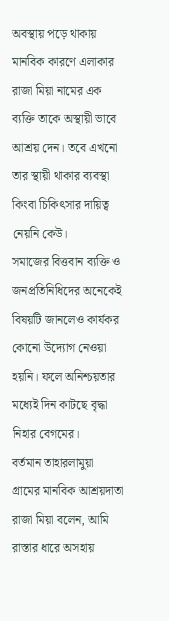অবস্থায় পড়ে থাকায় মানবিক কারণে এলাকার রাজা মিয়া নামের এক ব্যক্তি তাকে অস্থায়ী ভাবে আশ্রয় দেন। তবে এখনো তার স্থায়ী থাকার ব্যবস্থা কিংবা চিকিৎসার দায়িত্ব নেয়নি কেউ।
সমাজের বিত্তবান ব্যক্তি ও জনপ্রতিনিধিদের অনেকেই বিষয়টি জানলেও কার্যকর কোনো উদ্যোগ নেওয়া হয়নি। ফলে অনিশ্চয়তার মধ্যেই দিন কাটছে বৃদ্ধা নিহার বেগমের।
বর্তমান তাহারলামুয়া গ্রামের মানবিক আশ্রয়দাতা রাজা মিয়া বলেন, আমি রাস্তার ধারে অসহায়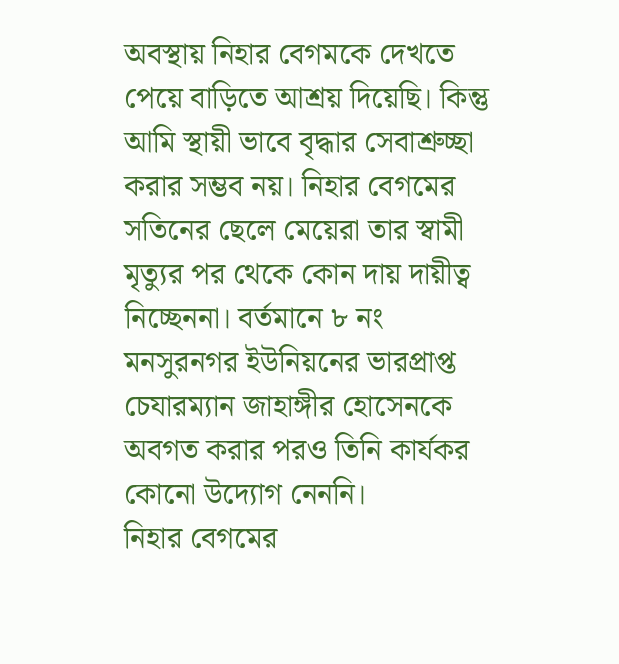অবস্থায় নিহার বেগমকে দেখতে পেয়ে বাড়িতে আশ্রয় দিয়েছি। কিন্তু আমি স্থায়ী ভাবে বৃদ্ধার সেবাশ্রুচ্ছা করার সম্ভব নয়। নিহার বেগমের সতিনের ছেলে মেয়েরা তার স্বামী মৃত্যুর পর থেকে কোন দায় দায়ীত্ব নিচ্ছেননা। বর্তমানে ৮ নং মনসুরনগর ইউনিয়নের ভারপ্রাপ্ত চেযারম্যান জাহাঙ্গীর হোসেনকে অবগত করার পরও তিনি কার্যকর কোনো উদ্যোগ নেননি।
নিহার বেগমের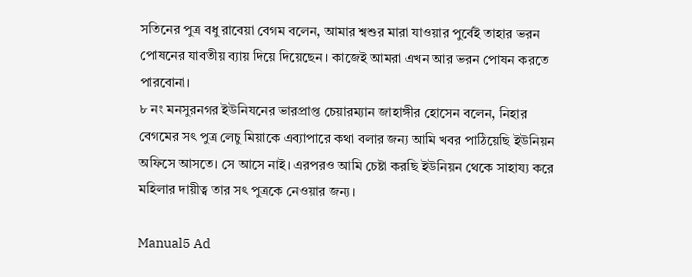সতিনের পুত্র বধু রাবেয়া বেগম বলেন, আমার শ্বশুর মারা যাওয়ার পুর্বেই তাহার ভরন পোষনের যাবতীয় ব্যায় দিয়ে দিয়েছেন। কাজেই আমরা এখন আর ভরন পোষন করতে পারবোনা।
৮ নং মনসুরনগর ইউনিযনের ভারপ্রাপ্ত চেয়ারম্যান জাহাঙ্গীর হোসেন বলেন, নিহার বেগমের সৎ পুত্র লেচু মিয়াকে এব্যাপারে কথা বলার জন্য আমি খবর পাঠিয়েছি ইউনিয়ন অফিসে আসতে। সে আসে নাই। এরপরও আমি চেষ্টা করছি ইউনিয়ন থেকে সাহায্য করে মহিলার দায়ীত্ব তার সৎ পুত্রকে নেওয়ার জন্য।

Manual5 Ad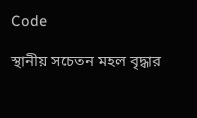Code

স্থানীয় সচেতন মহল বৃদ্ধার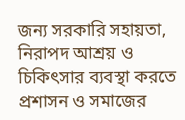জন্য সরকারি সহায়তা, নিরাপদ আশ্রয় ও চিকিৎসার ব্যবস্থা করতে প্রশাসন ও সমাজের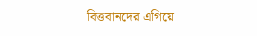বিত্তবানদের এগিয়ে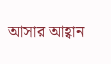আসার আহ্বান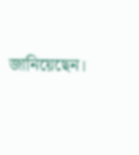জানিয়েছেন।